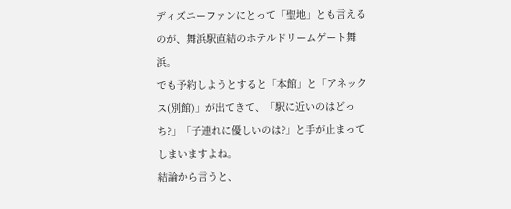ディズニーファンにとって「聖地」とも言えるのが、舞浜駅直結のホテルドリームゲート舞浜。
でも予約しようとすると「本館」と「アネックス(別館)」が出てきて、「駅に近いのはどっち?」「子連れに優しいのは?」と手が止まってしまいますよね。
結論から言うと、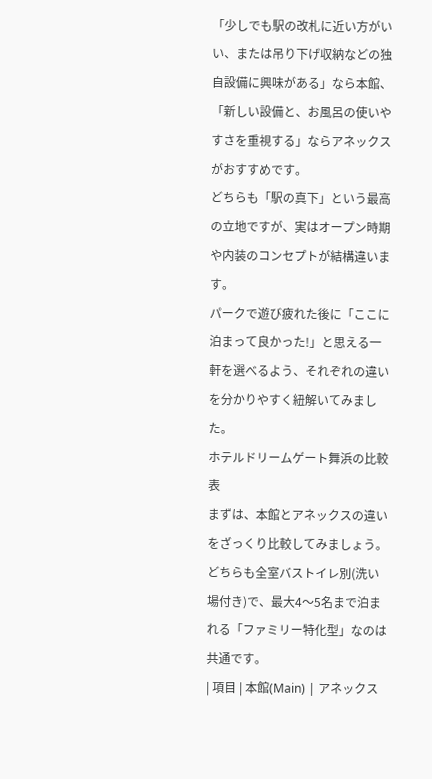「少しでも駅の改札に近い方がいい、または吊り下げ収納などの独自設備に興味がある」なら本館、
「新しい設備と、お風呂の使いやすさを重視する」ならアネックスがおすすめです。
どちらも「駅の真下」という最高の立地ですが、実はオープン時期や内装のコンセプトが結構違います。
パークで遊び疲れた後に「ここに泊まって良かった!」と思える一軒を選べるよう、それぞれの違いを分かりやすく紐解いてみました。
ホテルドリームゲート舞浜の比較表
まずは、本館とアネックスの違いをざっくり比較してみましょう。
どちらも全室バストイレ別(洗い場付き)で、最大4〜5名まで泊まれる「ファミリー特化型」なのは共通です。
| 項目 | 本館(Main) | アネックス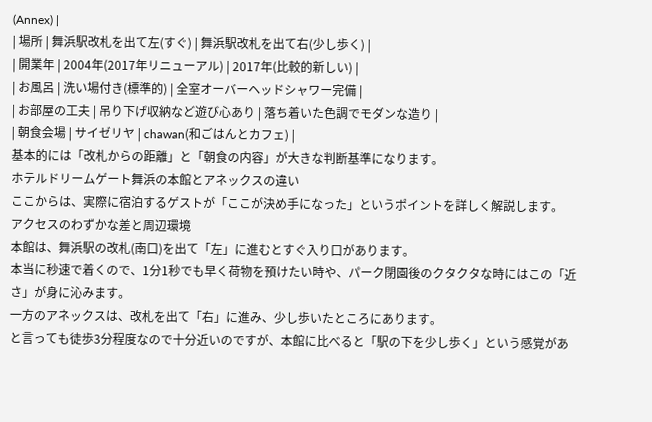(Annex) |
| 場所 | 舞浜駅改札を出て左(すぐ) | 舞浜駅改札を出て右(少し歩く) |
| 開業年 | 2004年(2017年リニューアル) | 2017年(比較的新しい) |
| お風呂 | 洗い場付き(標準的) | 全室オーバーヘッドシャワー完備 |
| お部屋の工夫 | 吊り下げ収納など遊び心あり | 落ち着いた色調でモダンな造り |
| 朝食会場 | サイゼリヤ | chawan(和ごはんとカフェ) |
基本的には「改札からの距離」と「朝食の内容」が大きな判断基準になります。
ホテルドリームゲート舞浜の本館とアネックスの違い
ここからは、実際に宿泊するゲストが「ここが決め手になった」というポイントを詳しく解説します。
アクセスのわずかな差と周辺環境
本館は、舞浜駅の改札(南口)を出て「左」に進むとすぐ入り口があります。
本当に秒速で着くので、1分1秒でも早く荷物を預けたい時や、パーク閉園後のクタクタな時にはこの「近さ」が身に沁みます。
一方のアネックスは、改札を出て「右」に進み、少し歩いたところにあります。
と言っても徒歩3分程度なので十分近いのですが、本館に比べると「駅の下を少し歩く」という感覚があ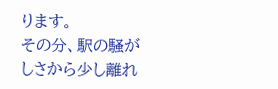ります。
その分、駅の騒がしさから少し離れ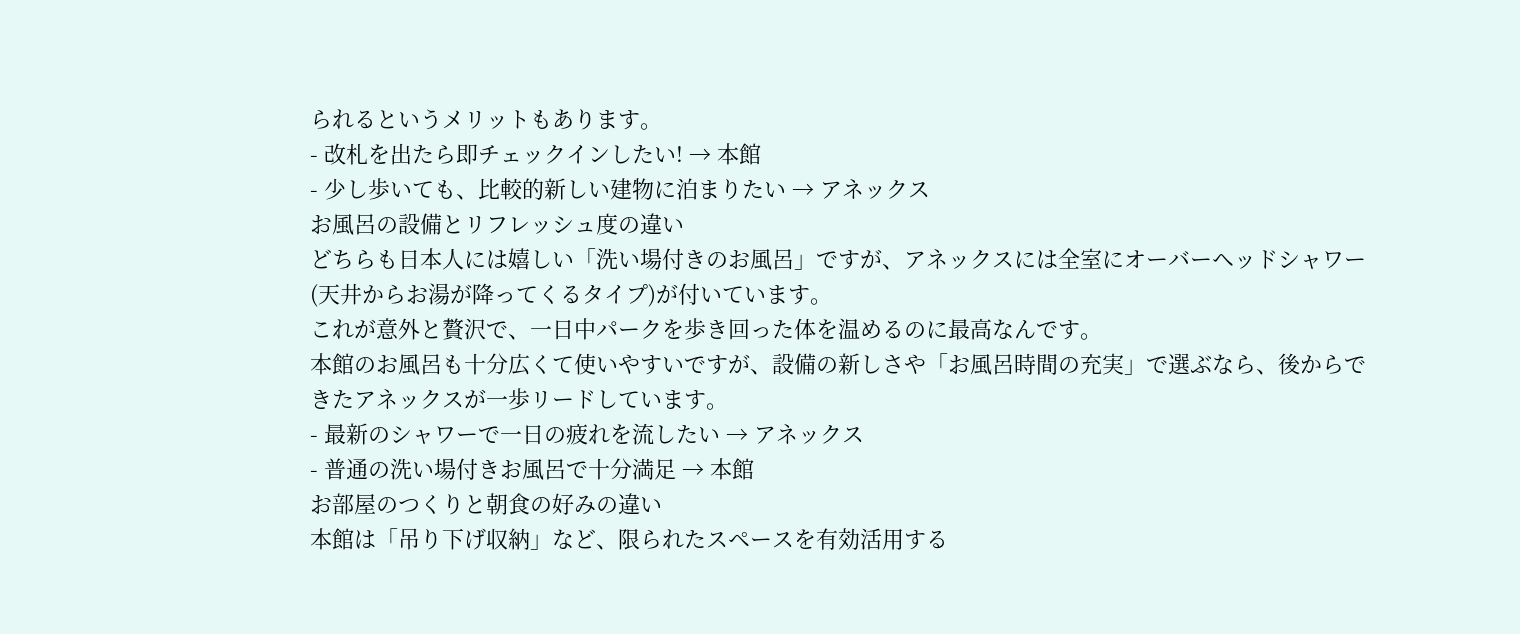られるというメリットもあります。
- 改札を出たら即チェックインしたい! → 本館
- 少し歩いても、比較的新しい建物に泊まりたい → アネックス
お風呂の設備とリフレッシュ度の違い
どちらも日本人には嬉しい「洗い場付きのお風呂」ですが、アネックスには全室にオーバーヘッドシャワー(天井からお湯が降ってくるタイプ)が付いています。
これが意外と贅沢で、一日中パークを歩き回った体を温めるのに最高なんです。
本館のお風呂も十分広くて使いやすいですが、設備の新しさや「お風呂時間の充実」で選ぶなら、後からできたアネックスが一歩リードしています。
- 最新のシャワーで一日の疲れを流したい → アネックス
- 普通の洗い場付きお風呂で十分満足 → 本館
お部屋のつくりと朝食の好みの違い
本館は「吊り下げ収納」など、限られたスペースを有効活用する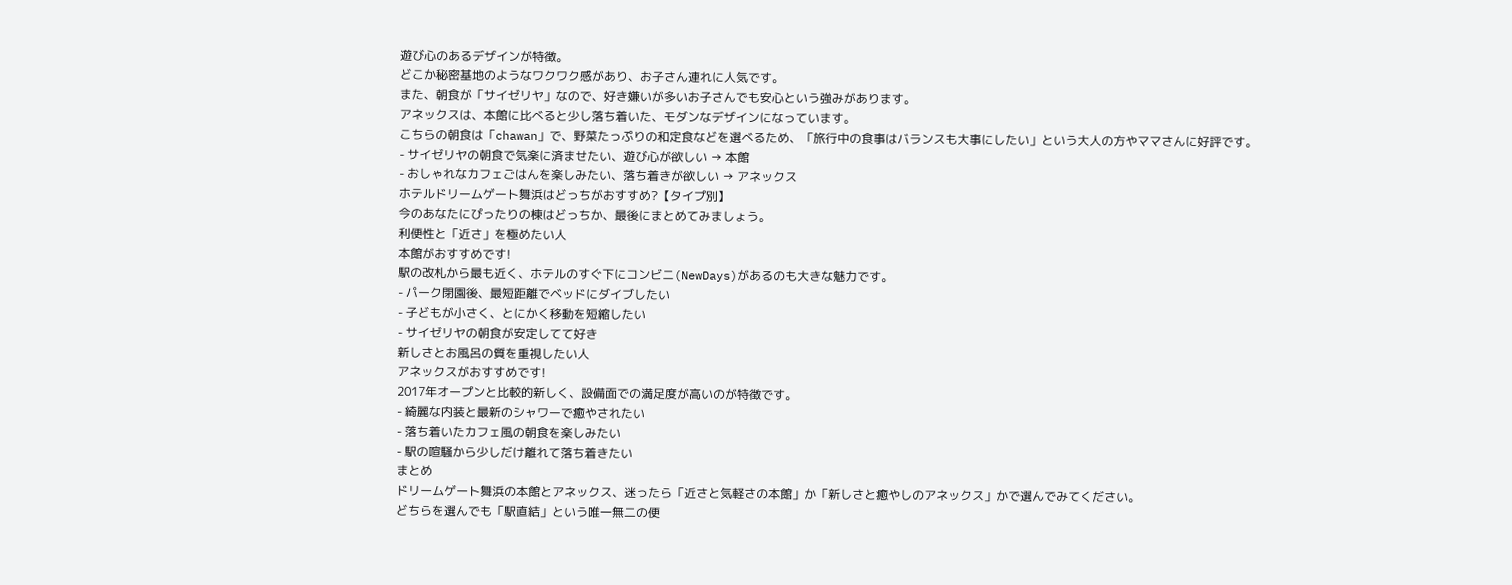遊び心のあるデザインが特徴。
どこか秘密基地のようなワクワク感があり、お子さん連れに人気です。
また、朝食が「サイゼリヤ」なので、好き嫌いが多いお子さんでも安心という強みがあります。
アネックスは、本館に比べると少し落ち着いた、モダンなデザインになっています。
こちらの朝食は「chawan」で、野菜たっぷりの和定食などを選べるため、「旅行中の食事はバランスも大事にしたい」という大人の方やママさんに好評です。
- サイゼリヤの朝食で気楽に済ませたい、遊び心が欲しい → 本館
- おしゃれなカフェごはんを楽しみたい、落ち着きが欲しい → アネックス
ホテルドリームゲート舞浜はどっちがおすすめ?【タイプ別】
今のあなたにぴったりの棟はどっちか、最後にまとめてみましょう。
利便性と「近さ」を極めたい人
本館がおすすめです!
駅の改札から最も近く、ホテルのすぐ下にコンビニ(NewDays)があるのも大きな魅力です。
- パーク閉園後、最短距離でベッドにダイブしたい
- 子どもが小さく、とにかく移動を短縮したい
- サイゼリヤの朝食が安定してて好き
新しさとお風呂の質を重視したい人
アネックスがおすすめです!
2017年オープンと比較的新しく、設備面での満足度が高いのが特徴です。
- 綺麗な内装と最新のシャワーで癒やされたい
- 落ち着いたカフェ風の朝食を楽しみたい
- 駅の喧騒から少しだけ離れて落ち着きたい
まとめ
ドリームゲート舞浜の本館とアネックス、迷ったら「近さと気軽さの本館」か「新しさと癒やしのアネックス」かで選んでみてください。
どちらを選んでも「駅直結」という唯一無二の便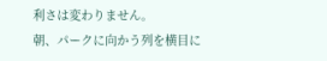利さは変わりません。
朝、パークに向かう列を横目に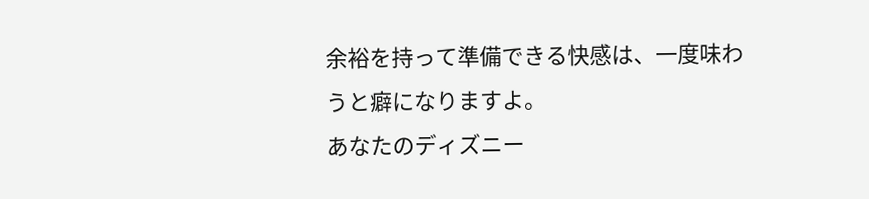余裕を持って準備できる快感は、一度味わうと癖になりますよ。
あなたのディズニー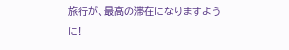旅行が、最高の滞在になりますように!